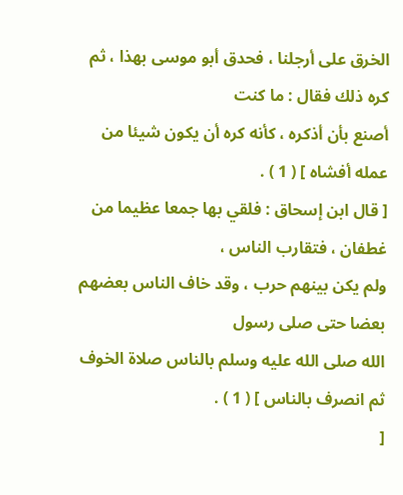الخرق على أرجلنا ، فحدق أبو موسى بهذا ، ثم كره ذلك فقال : ما كنت
أصنع بأن أذكره ، كأنه كره أن يكون شيئا من عمله أفشاه ] ( 1 ) .
[ قال ابن إسحاق : فلقي بها جمعا عظيما من غطفان ، فتقارب الناس ،
ولم يكن بينهم حرب ، وقد خاف الناس بعضهم بعضا حتى صلى رسول
الله صلى الله عليه وسلم بالناس صلاة الخوف ثم انصرف بالناس ] ( 1 ) .
[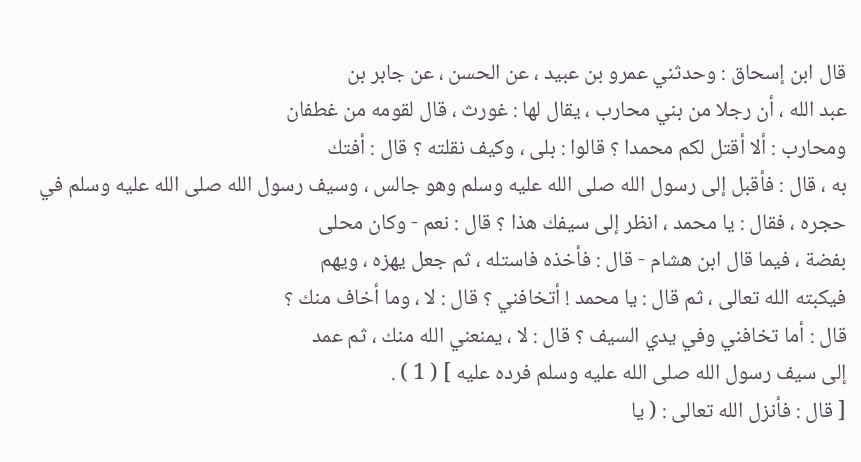قال ابن إسحاق : وحدثني عمرو بن عبيد ، عن الحسن ، عن جابر بن
عبد الله ، أن رجلا من بني محارب ، يقال لها : غورث ، قال لقومه من غطفان
ومحارب : ألا أقتل لكم محمدا ؟ قالوا : بلى ، وكيف نقلته ؟ قال : أفتك
به ، قال : فأقبل إلى رسول الله صلى الله عليه وسلم وهو جالس ، وسيف رسول الله صلى الله عليه وسلم في
حجره ، فقال : يا محمد ، انظر إلى سيفك هذا ؟ قال : نعم - وكان محلى
بفضة ، فيما قال ابن هشام - قال : فأخذه فاستله ، ثم جعل يهزه ، ويهم
فيكبته الله تعالى ، ثم قال : يا محمد ! أتخافني ؟ قال : لا ، وما أخاف منك ؟
قال : أما تخافني وفي يدي السيف ؟ قال : لا ، يمنعني الله منك ، ثم عمد
إلى سيف رسول الله صلى الله عليه وسلم فرده عليه ] ( 1 ) .
[ قال : فأنزل الله تعالى : ( يا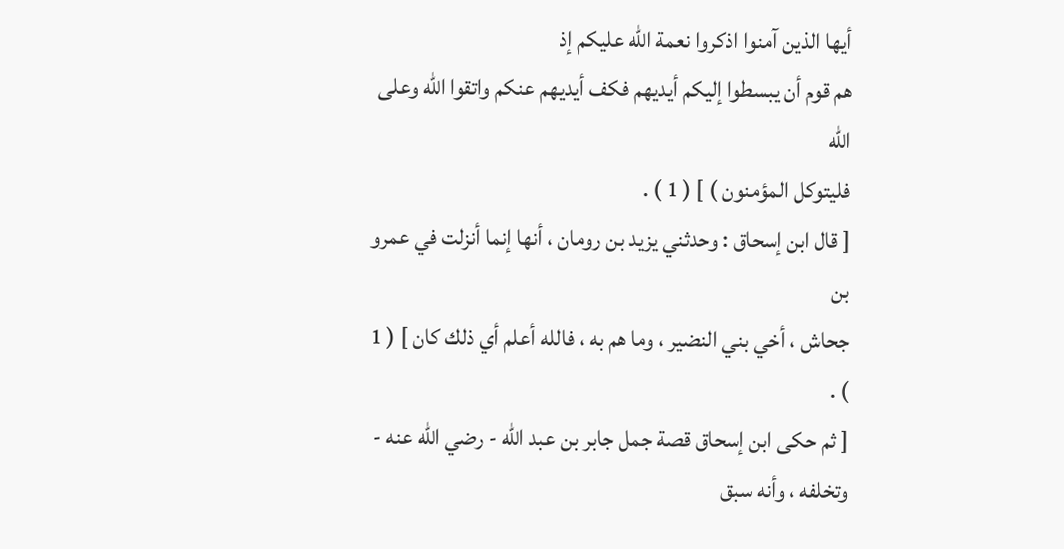أيها الذين آمنوا اذكروا نعمة الله عليكم إذ
هم قوم أن يبسطوا إليكم أيديهم فكف أيديهم عنكم واتقوا الله وعلى الله
فليتوكل المؤمنون ) ] ( 1 ) .
[ قال ابن إسحاق : وحدثني يزيد بن رومان ، أنها إنما أنزلت في عمرو بن
جحاش ، أخي بني النضير ، وما هم به ، فالله أعلم أي ذلك كان ] ( 1 ) .
[ ثم حكى ابن إسحاق قصة جمل جابر بن عبد الله - رضي الله عنه -
وتخلفه ، وأنه سبق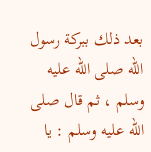بعد ذلك ببركة رسول الله صلى الله عليه وسلم ، ثم قال صلى الله عليه وسلم : يا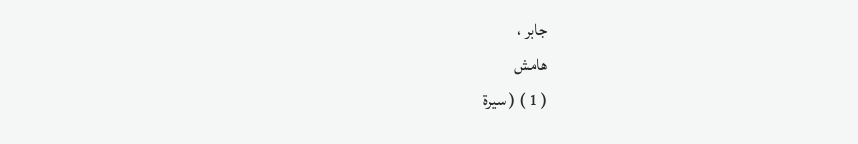جابر ،
هامش
( 1 ) ( سيرة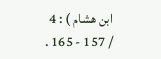ابن هشام ) : 4 / 157 - 165 .